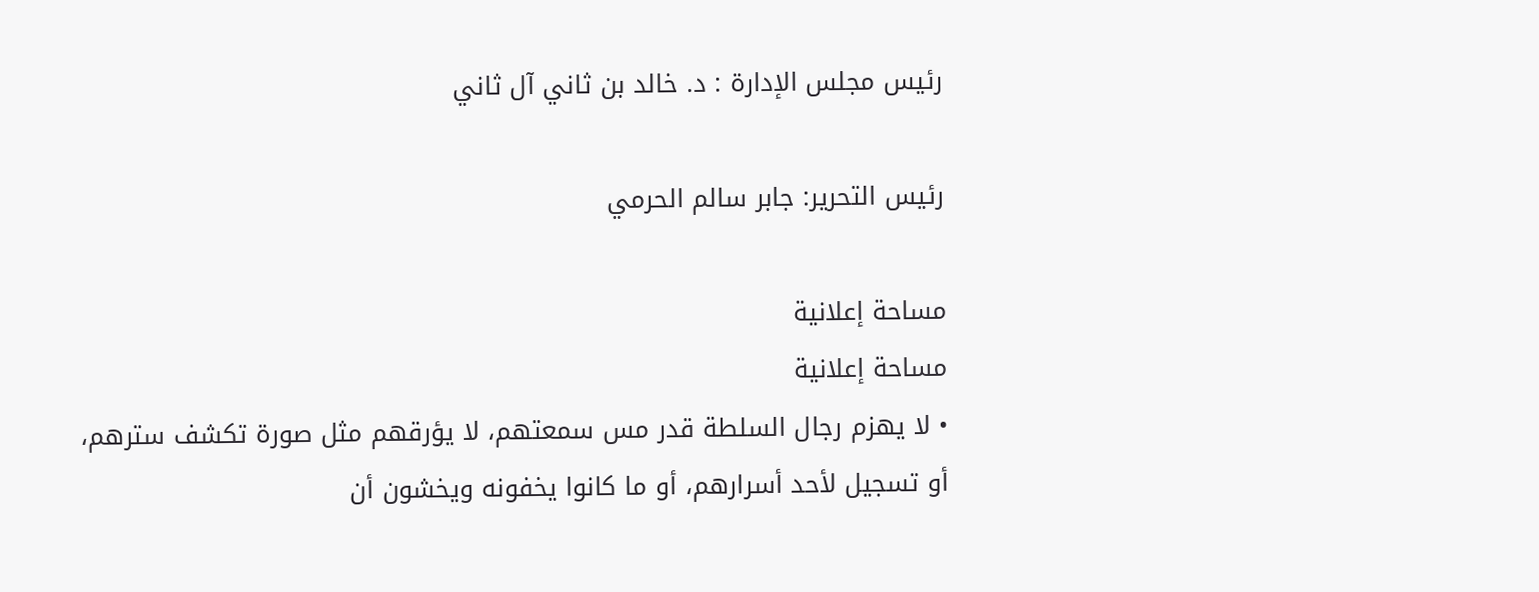رئيس مجلس الإدارة : د. خالد بن ثاني آل ثاني

رئيس التحرير: جابر سالم الحرمي

مساحة إعلانية
مساحة إعلانية
• لا يهزم رجال السلطة قدر مس سمعتهم، لا يؤرقهم مثل صورة تكشف سترهم، أو تسجيل لأحد أسرارهم، أو ما كانوا يخفونه ويخشون أن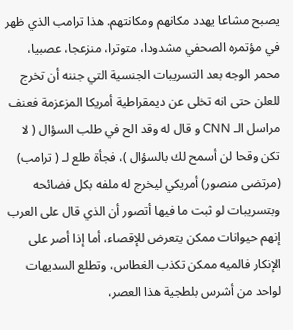يصبح مشاعا يهدد مكانهم ومكانتهم. هذا ترامب الذي ظهر في مؤتمره الصحفي مشدودا، متوترا، منزعجا، عصبيا، محمر الوجه بعد التسريبات الجنسية التي جننه أن تخرج للعلن حتى انه تخلى عن ديمقراطية أمريكا المزعزمة فعنف مراسل الـ CNN و قال له وقد الح في طلب السؤال ( لا تكن وقحا لن أسمح لك بالسؤال )، فجأة طلع لـ ( ترامب) (مرتضى منصور) أمريكي ليخرج له ملفه بكل فضائحه وبتسريبات لو ثبت ما فيها أتصور أن الذي قال على العرب إنهم حيوانات ممكن يتعرض للإقصاء، أما إذا أصر على الإنكار فالميه ممكن تكذب الغطاس، وتطلع السديهات لواحد من أشرس بلطجية هذا العصر،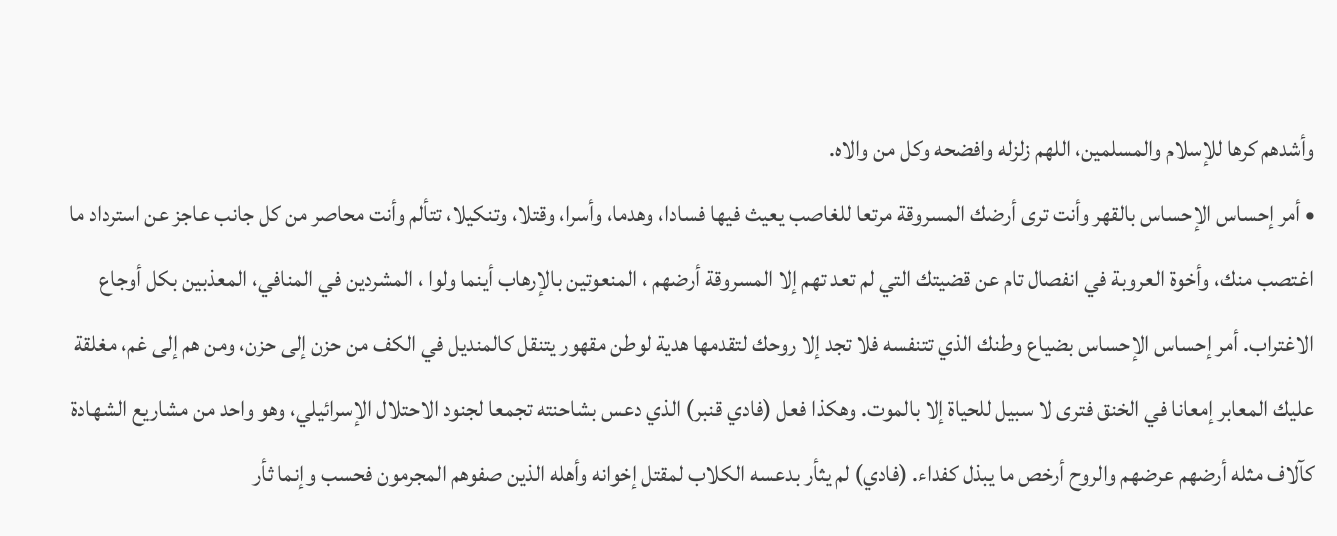وأشدهم كرها للإسلام والمسلمين، اللهم زلزله وافضحه وكل من والاه.
• أمر إحساس الإحساس بالقهر وأنت ترى أرضك المسروقة مرتعا للغاصب يعيث فيها فسادا، وهدما، وأسرا، وقتلا، وتنكيلا، تتألم وأنت محاصر من كل جانب عاجز عن استرداد ما اغتصب منك، وأخوة العروبة في انفصال تام عن قضيتك التي لم تعد تهم إلا المسروقة أرضهم ، المنعوتين بالإرهاب أينما ولوا ، المشردين في المنافي، المعذبين بكل أوجاع الاغتراب. أمر إحساس الإحساس بضياع وطنك الذي تتنفسه فلا تجد إلا روحك لتقدمها هدية لوطن مقهور يتنقل كالمنديل في الكف من حزن إلى حزن، ومن هم إلى غم، مغلقة عليك المعابر إمعانا في الخنق فترى لا سبيل للحياة إلا بالموت. وهكذا فعل (فادي قنبر) الذي دعس بشاحنته تجمعا لجنود الاحتلال الإسرائيلي، وهو واحد من مشاريع الشهادة كآلاف مثله أرضهم عرضهم والروح أرخص ما يبذل كفداء. (فادي) لم يثأر بدعسه الكلاب لمقتل إخوانه وأهله الذين صفوهم المجرمون فحسب وإنما ثأر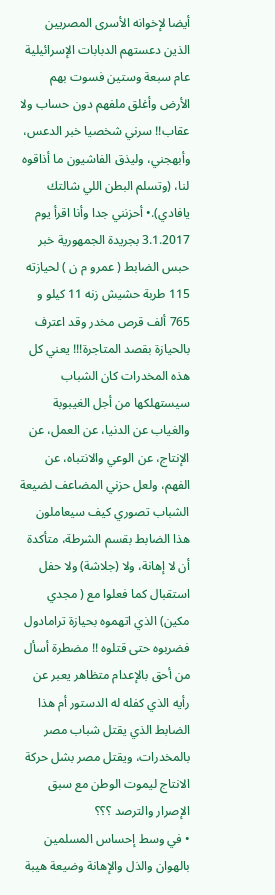أيضا لإخوانه الأسرى المصريين الذين دعستهم الدبابات الإسرائيلية عام سبعة وستين فسوت بهم الأرض وأغلق ملفهم دون حساب ولا عقاب!! سرني شخصيا خبر الدعس، وأبهجني، وليذق الفاشيون ما أذاقوه لنا، (وتسلم البطن اللي شالتك يافادي).• أحزنني جدا وأنا اقرأ يوم 3.1.2017 بجريدة الجمهورية خبر حبس الضابط ( عمرو م ن ) لحيازته 115 طربة حشيش زنه 11 كيلو و 765 ألف قرص مخدر وقد اعترف بالحيازة بقصد المتاجرة!!! يعني كل هذه المخدرات كان الشباب سيستهلكها من أجل الغيبوبة والغياب عن الدنيا، عن العمل، عن الإنتاج، عن الوعي والانتباه، عن الفهم، ولعل حزني المضاعف لضيعة الشباب تصوري كيف سيعاملون هذا الضابط بقسم الشرطة، متأكدة أن لا إهانة، ولا (جلاشة) ولا حفل استقبال كما فعلوا مع ( مجدي مكين) الذي اتهموه بحيازة ترامادول فضربوه حتى قتلوه !! مضطرة أسأل من أحق بالإعدام متظاهر يعبر عن رأيه الذي كفله له الدستور أم هذا الضابط الذي يقتل شباب مصر بالمخدرات، ويقتل مصر بشل حركة الانتاج ليموت الوطن مع سبق الإصرار والترصد ؟؟؟
• في وسط إحساس المسلمين بالهوان والذل والإهانة وضيعة هيبة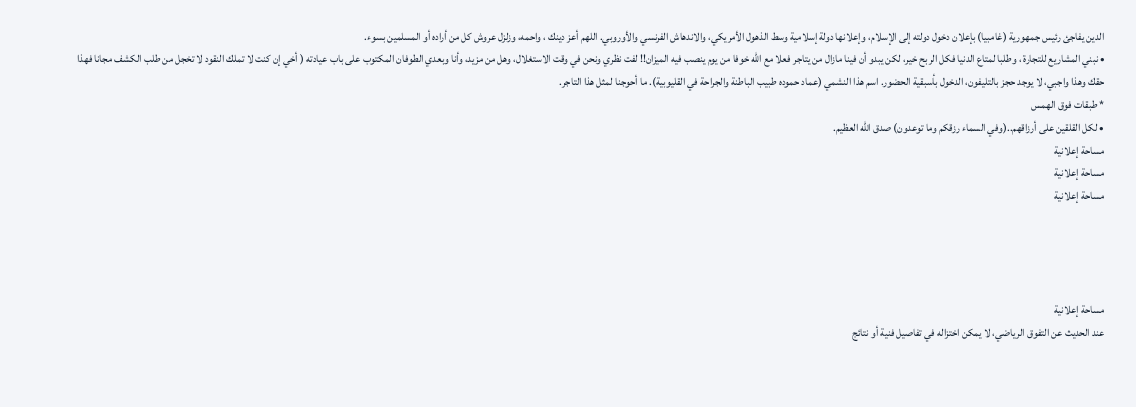الدين يفاجئ رئيس جمهورية (غامبيا) بإعلان دخول دولته إلى الإسلام، وإعلانها دولة إسلامية وسط الذهول الأمريكي، والاندهاش الفرنسي والأوروبي. اللهم أعز دينك ، واحمه، وزلزل عروش كل من أراده أو المسلمين بسوء.
• نبني المشاريع للتجارة ، وطلبا لمتاع الدنيا فكل الربح خير، لكن يبدو أن فينا مازال من يتاجر فعلا مع الله خوفا من يوم ينصب فيه الميزان!! لفت نظري ونحن في وقت الاستغلال، وهل من مزيد، وأنا وبعدي الطوفان المكتوب على باب عيادته ( أخي إن كنت لا تملك النقود لا تخجل من طلب الكشف مجانا فهذا حقك وهذا واجبي، لا يوجد حجز بالتليفون، الدخول بأسبقية الحضور. اسم هذا النشمي (عماد حموده طبيب الباطنة والجراحة في القليوبية). ما أحوجنا لمثل هذا التاجر.
* طبقات فوق الهمس
• لكل القلقين على أرزاقهم..(وفي السماء رزقكم وما توعدون) صدق الله العظيم.
مساحة إعلانية
مساحة إعلانية
مساحة إعلانية




مساحة إعلانية
عند الحديث عن التفوق الرياضي، لا يمكن اختزاله في تفاصيل فنية أو نتائج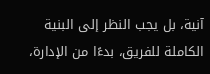آنية، بل يجب النظر إلى البنية الكاملة للفريق، بدءًا من الإدارة،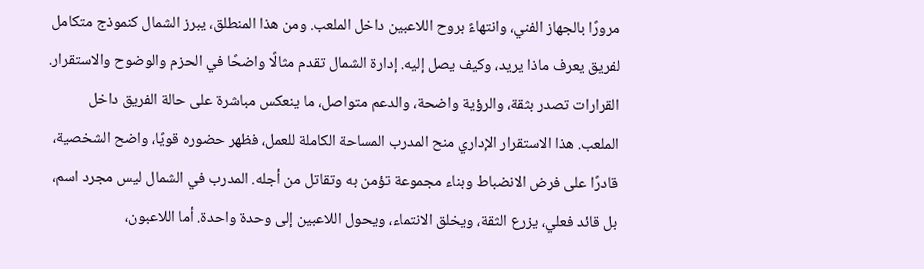مرورًا بالجهاز الفني، وانتهاءً بروح اللاعبين داخل الملعب. ومن هذا المنطلق، يبرز الشمال كنموذج متكامل لفريق يعرف ماذا يريد، وكيف يصل إليه. إدارة الشمال تقدم مثالًا واضحًا في الحزم والوضوح والاستقرار. القرارات تصدر بثقة، والرؤية واضحة، والدعم متواصل، ما ينعكس مباشرة على حالة الفريق داخل الملعب. هذا الاستقرار الإداري منح المدرب المساحة الكاملة للعمل، فظهر حضوره قويًا، واضح الشخصية، قادرًا على فرض الانضباط وبناء مجموعة تؤمن به وتقاتل من أجله. المدرب في الشمال ليس مجرد اسم، بل قائد فعلي، يزرع الثقة، ويخلق الانتماء، ويحول اللاعبين إلى وحدة واحدة. أما اللاعبون،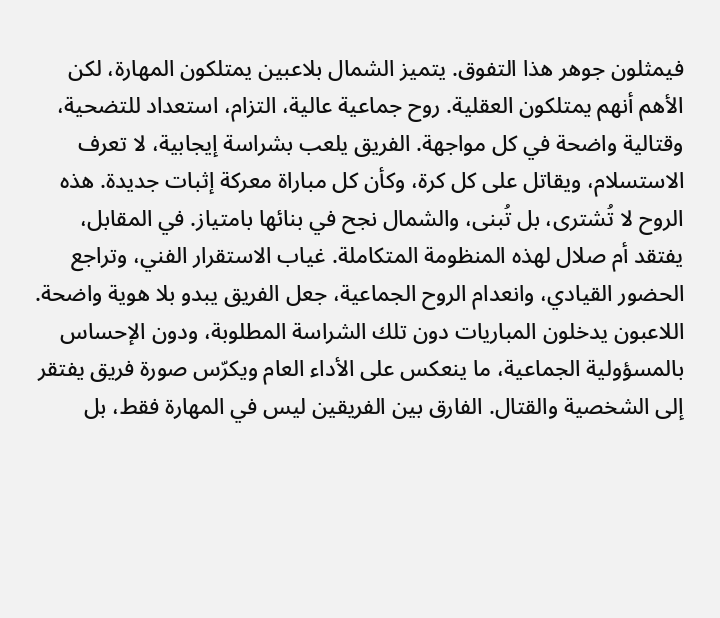فيمثلون جوهر هذا التفوق. يتميز الشمال بلاعبين يمتلكون المهارة، لكن الأهم أنهم يمتلكون العقلية. روح جماعية عالية، التزام، استعداد للتضحية، وقتالية واضحة في كل مواجهة. الفريق يلعب بشراسة إيجابية، لا تعرف الاستسلام، ويقاتل على كل كرة، وكأن كل مباراة معركة إثبات جديدة. هذه الروح لا تُشترى، بل تُبنى، والشمال نجح في بنائها بامتياز. في المقابل، يفتقد أم صلال لهذه المنظومة المتكاملة. غياب الاستقرار الفني، وتراجع الحضور القيادي، وانعدام الروح الجماعية، جعل الفريق يبدو بلا هوية واضحة. اللاعبون يدخلون المباريات دون تلك الشراسة المطلوبة، ودون الإحساس بالمسؤولية الجماعية، ما ينعكس على الأداء العام ويكرّس صورة فريق يفتقر إلى الشخصية والقتال. الفارق بين الفريقين ليس في المهارة فقط، بل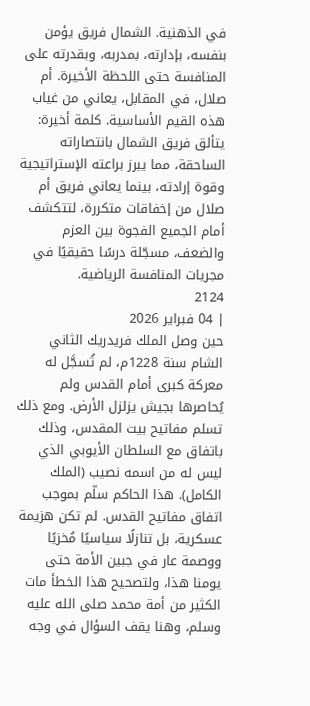في الذهنية. الشمال فريق يؤمن بنفسه، بإدارته، بمدربه، وبقدرته على المنافسة حتى اللحظة الأخيرة. أم صلال، في المقابل، يعاني من غياب هذه القيم الأساسية. كلمة أخيرة: يتألق فريق الشمال بانتصاراته الساحقة، مما يبرز براعته الإستراتيجية وقوة إرادته، بينما يعاني فريق أم صلال من إخفاقات متكررة، لتتكشف أمام الجميع الفجوة بين العزم والضعف، مسجّلة درسًا حقيقيًا في مجريات المنافسة الرياضية.
2124
| 04 فبراير 2026
حين وصل الملك فريدريك الثاني الشام سنة 1228م، لم تُسجَّل له معركة كبرى أمام القدس ولم يُحاصرها بجيش يزلزل الأرض. ومع ذلك تسلم مفاتيح بيت المقدس، وذلك باتفاق مع السلطان الأيوبي الذي ليس له من اسمه نصيب (الملك الكامل). هذا الحاكم سلّم بموجب اتفاق مفاتيح القدس. لم تكن هزيمة عسكرية، بل تنازلًا سياسيًا مُخزيًا ووصمة عار في جبين الأمة حتى يومنا هذا، ولتصحيح هذا الخطأ مات الكثير من أمة محمد صلى الله عليه وسلم، وهنا يقف السؤال في وجه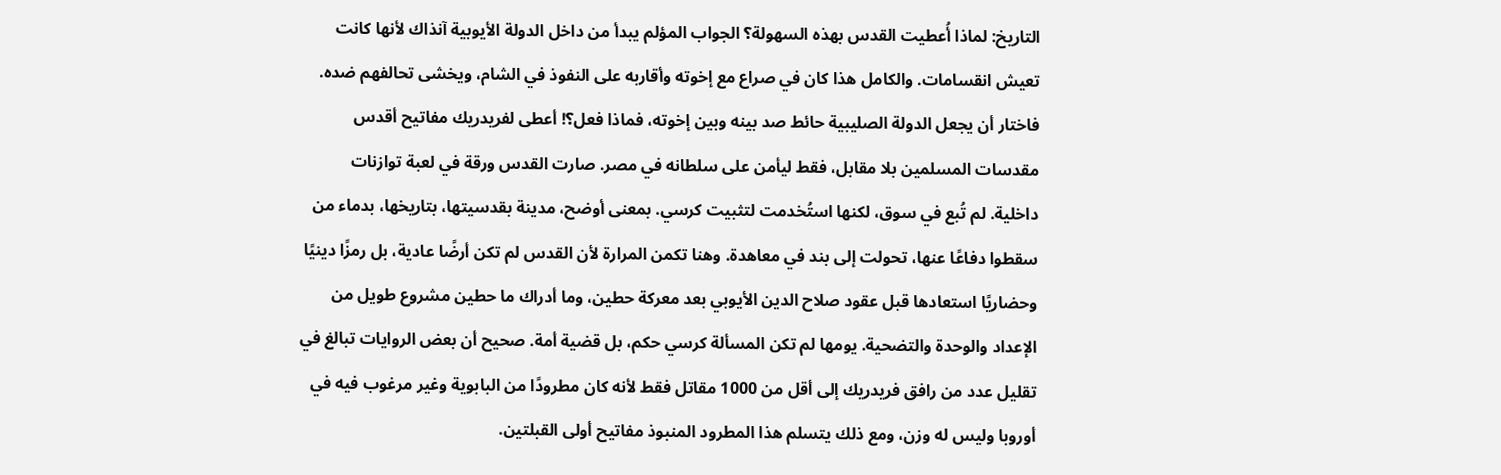التاريخ: لماذا أُعطيت القدس بهذه السهولة؟ الجواب المؤلم يبدأ من داخل الدولة الأيوبية آنذاك لأنها كانت تعيش انقسامات. والكامل هذا كان في صراع مع إخوته وأقاربه على النفوذ في الشام، ويخشى تحالفهم ضده. فاختار أن يجعل الدولة الصليبية حائط صد بينه وبين إخوته، فماذا فعل؟! أعطى لفريدريك مفاتيح أقدس مقدسات المسلمين بلا مقابل، فقط ليأمن على سلطانه في مصر. صارت القدس ورقة في لعبة توازنات داخلية. لم تُبع في سوق، لكنها استُخدمت لتثبيت كرسي. بمعنى أوضح، مدينة بقدسيتها، بتاريخها، بدماء من سقطوا دفاعًا عنها، تحولت إلى بند في معاهدة. وهنا تكمن المرارة لأن القدس لم تكن أرضًا عادية، بل رمزًا دينيًا وحضاريًا استعادها قبل عقود صلاح الدين الأيوبي بعد معركة حطين، وما أدراك ما حطين مشروع طويل من الإعداد والوحدة والتضحية. يومها لم تكن المسألة كرسي حكم، بل قضية أمة. صحيح أن بعض الروايات تبالغ في تقليل عدد من رافق فريدريك إلى أقل من 1000 مقاتل فقط لأنه كان مطرودًا من البابوية وغير مرغوب فيه في أوروبا وليس له وزن، ومع ذلك يتسلم هذا المطرود المنبوذ مفاتيح أولى القبلتين.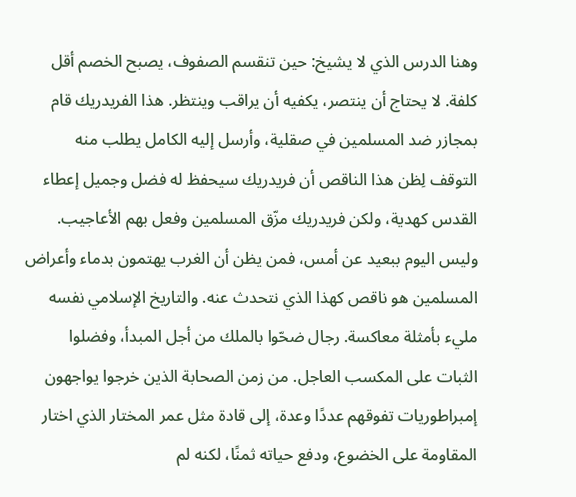وهنا الدرس الذي لا يشيخ: حين تنقسم الصفوف، يصبح الخصم أقل كلفة. لا يحتاج أن ينتصر، يكفيه أن يراقب وينتظر. هذا الفريدريك قام بمجازر ضد المسلمين في صقلية، وأرسل إليه الكامل يطلب منه التوقف لِظن هذا الناقص أن فريدريك سيحفظ له فضل وجميل إعطاء القدس كهدية، ولكن فريدريك مزّق المسلمين وفعل بهم الأعاجيب. وليس اليوم ببعيد عن أمس، فمن يظن أن الغرب يهتمون بدماء وأعراض المسلمين هو ناقص كهذا الذي نتحدث عنه. والتاريخ الإسلامي نفسه مليء بأمثلة معاكسة. رجال ضحّوا بالملك من أجل المبدأ، وفضلوا الثبات على المكسب العاجل. من زمن الصحابة الذين خرجوا يواجهون إمبراطوريات تفوقهم عددًا وعدة، إلى قادة مثل عمر المختار الذي اختار المقاومة على الخضوع، ودفع حياته ثمنًا، لكنه لم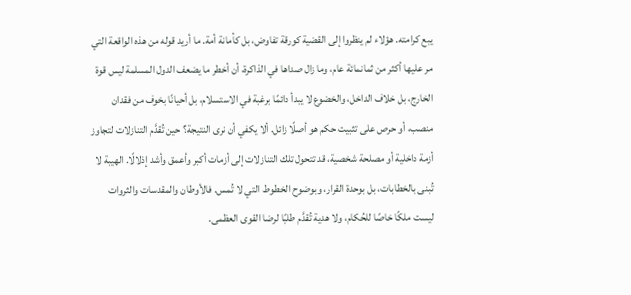يبع كرامته. هؤلاء لم ينظروا إلى القضية كورقة تفاوض، بل كأمانة أمة. ما أريد قوله من هذه الواقعة التي مر عليها أكثر من ثمانمائة عام، وما زال صداها في الذاكرة، أن أخطر ما يضعف الدول المسلمة ليس قوة الخارج، بل خلاف الداخل، والخضوع لا يبدأ دائمًا برغبة في الاستسلام، بل أحيانًا بخوف من فقدان منصب، أو حرص على تثبيت حكم هو أصلًا زائل. ألا يكفي أن نرى النتيجة؟ حين تُقدَّم التنازلات لتجاوز أزمة داخلية أو مصلحة شخصية، قد تتحول تلك التنازلات إلى أزمات أكبر وأعمق وأشد إذلالًا. الهيبة لا تُبنى بالخطابات، بل بوحدة القرار، وبوضوح الخطوط التي لا تُمس. فالأوطان والمقدسات والثروات ليست ملكًا خاصًا للحُكام، ولا هدية تُقدَّم طلبًا لرضا القوى العظمى.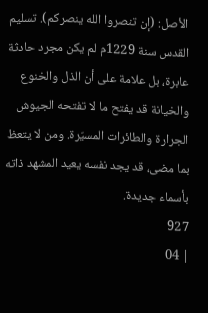الأصل: (إن تنصروا الله ينصركم). تسليم القدس سنة 1229م لم يكن مجرد حادثة عابرة، بل علامة على أن الذل والخنوع والخيانة قد يفتح ما لا تفتحه الجيوش الجرارة والطائرات المسيّرة. ومن لا يتعظ بما مضى، قد يجد نفسه يعيد المشهد ذاته بأسماء جديدة.
927
| 04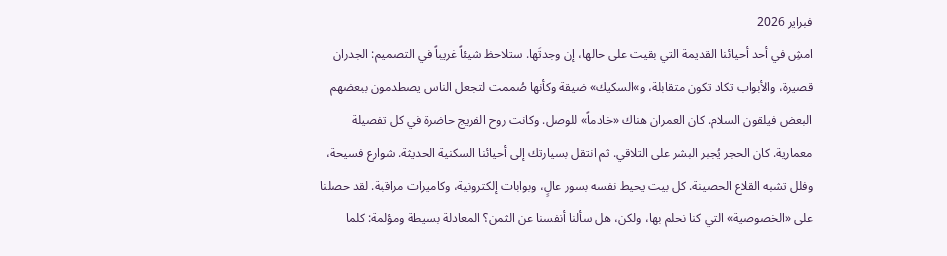فبراير 2026
امشِ في أحد أحيائنا القديمة التي بقيت على حالها، إن وجدتَها. ستلاحظ شيئاً غريباً في التصميم: الجدران قصيرة، والأبواب تكاد تكون متقابلة، و»السكيك» ضيقة وكأنها صُممت لتجعل الناس يصطدمون ببعضهم البعض فيلقون السلام. كان العمران هناك «خادماً» للوصل. وكانت روح الفريج حاضرة في كل تفصيلة معمارية. كان الحجر يُجبر البشر على التلاقي. ثم انتقل بسيارتك إلى أحيائنا السكنية الحديثة. شوارع فسيحة، وفلل تشبه القلاع الحصينة. كل بيت يحيط نفسه بسور عالٍ، وبوابات إلكترونية، وكاميرات مراقبة. لقد حصلنا على «الخصوصية» التي كنا نحلم بها، ولكن، هل سألنا أنفسنا عن الثمن؟ المعادلة بسيطة ومؤلمة: كلما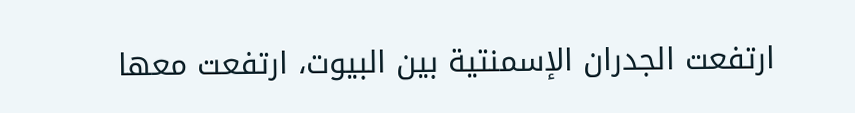ارتفعت الجدران الإسمنتية بين البيوت، ارتفعت معها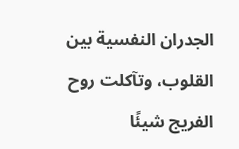الجدران النفسية بين القلوب، وتآكلت روح الفريج شيئًا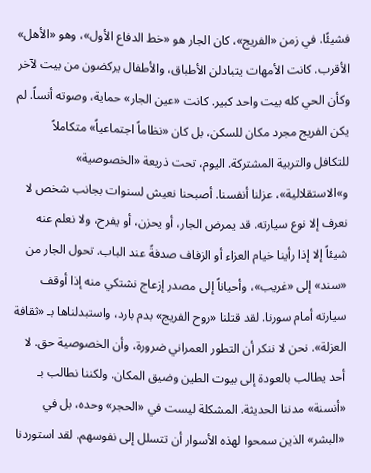فشيئًا. في زمن «الفريج»، كان الجار هو «خط الدفاع الأول»، وهو «الأهل» الأقرب. كانت الأمهات يتبادلن الأطباق، والأطفال يركضون من بيت لآخر وكأن الحي كله بيت واحد كبير. كانت «عين الجار» حماية، وصوته أنساً. لم يكن الفريج مجرد مكان للسكن، بل كان «نظاماً اجتماعياً» متكاملاً للتكافل والتربية المشتركة. اليوم، تحت ذريعة «الخصوصية» و»الاستقلالية»، عزلنا أنفسنا. أصبحنا نعيش لسنوات بجانب شخص لا نعرف إلا نوع سيارته. قد يمرض الجار، أو يحزن، أو يفرح، ولا نعلم عنه شيئاً إلا إذا رأينا خيام العزاء أو الزفاف صدفةً عند الباب. تحول الجار من «سند» إلى «غريب»، وأحياناً إلى مصدر إزعاج نشتكي منه إذا أوقف سيارته أمام سورنا. لقد قتلنا «روح الفريج» بدم بارد، واستبدلناها بـ «ثقافة العزلة». نحن لا ننكر أن التطور العمراني ضرورة، وأن الخصوصية حق. لا أحد يطالب بالعودة إلى بيوت الطين وضيق المكان. ولكننا نطالب بـ «أنسنة» مدننا الحديثة. المشكلة ليست في «الحجر» وحده، بل في «البشر» الذين سمحوا لهذه الأسوار أن تتسلل إلى نفوسهم. لقد استوردنا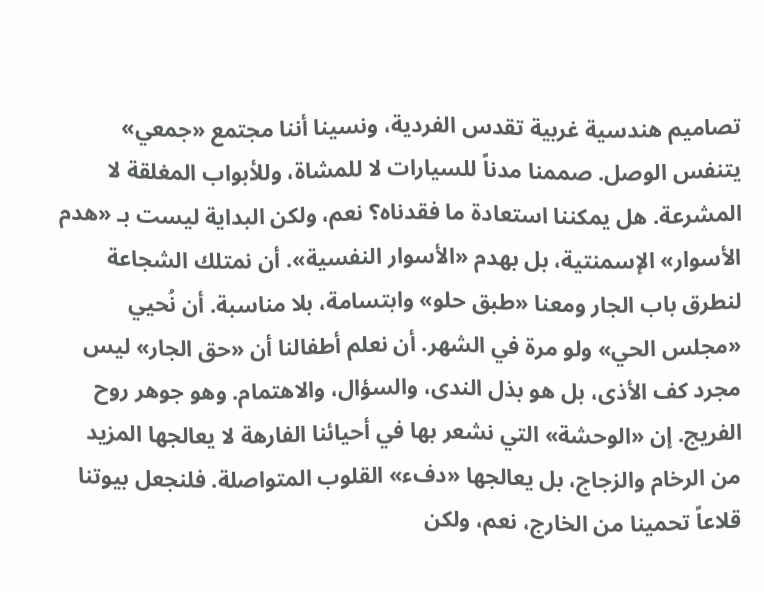تصاميم هندسية غربية تقدس الفردية، ونسينا أننا مجتمع «جمعي» يتنفس الوصل. صممنا مدناً للسيارات لا للمشاة، وللأبواب المغلقة لا المشرعة. هل يمكننا استعادة ما فقدناه؟ نعم، ولكن البداية ليست بـ «هدم الأسوار» الإسمنتية، بل بهدم «الأسوار النفسية». أن نمتلك الشجاعة لنطرق باب الجار ومعنا «طبق حلو» وابتسامة، بلا مناسبة. أن نُحيي «مجلس الحي» ولو مرة في الشهر. أن نعلم أطفالنا أن «حق الجار» ليس مجرد كف الأذى، بل هو بذل الندى، والسؤال، والاهتمام. وهو جوهر روح الفريج. إن «الوحشة» التي نشعر بها في أحيائنا الفارهة لا يعالجها المزيد من الرخام والزجاج، بل يعالجها «دفء» القلوب المتواصلة. فلنجعل بيوتنا قلاعاً تحمينا من الخارج، نعم، ولكن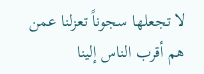لا تجعلها سجوناً تعزلنا عمن هم أقرب الناس إلينا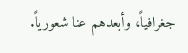جغرافياً، وأبعدهم عنا شعورياً.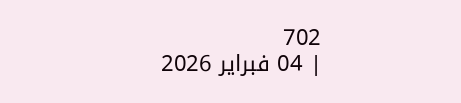702
| 04 فبراير 2026